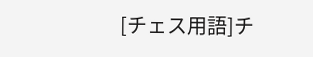[チェス用語]チ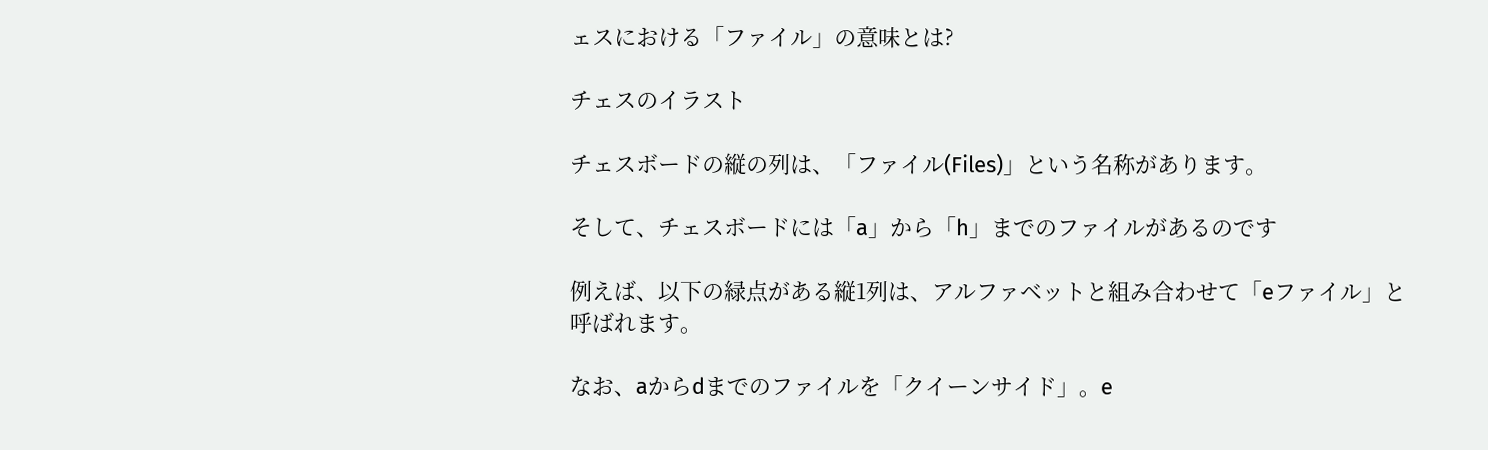ェスにおける「ファイル」の意味とは?

チェスのイラスト

チェスボードの縦の列は、「ファイル(Files)」という名称があります。

そして、チェスボードには「a」から「h」までのファイルがあるのです

例えば、以下の緑点がある縦1列は、アルファベットと組み合わせて「eファイル」と呼ばれます。

なお、aからdまでのファイルを「クイーンサイド」。e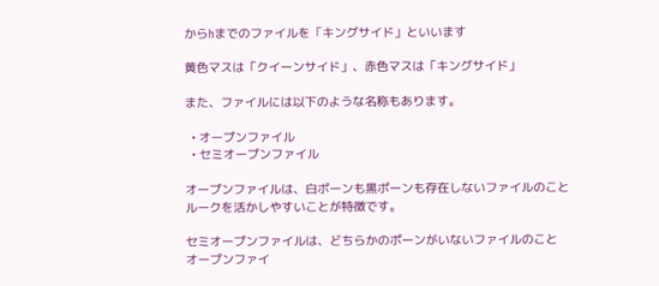からhまでのファイルを「キングサイド」といいます

黄色マスは「クイーンサイド」、赤色マスは「キングサイド」

また、ファイルには以下のような名称もあります。

  • オープンファイル
  • セミオープンファイル

オープンファイルは、白ポーンも黒ポーンも存在しないファイルのこと
ルークを活かしやすいことが特徴です。

セミオープンファイルは、どちらかのポーンがいないファイルのこと
オープンファイ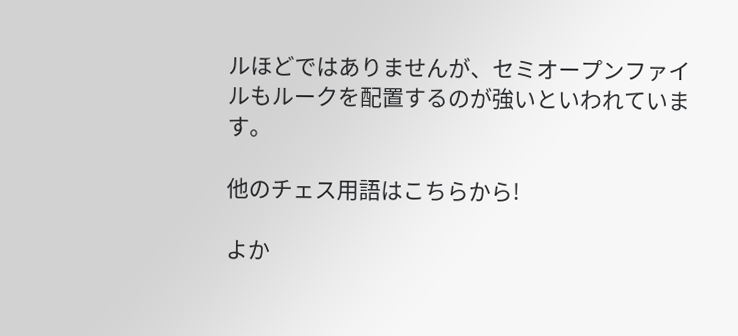ルほどではありませんが、セミオープンファイルもルークを配置するのが強いといわれています。

他のチェス用語はこちらから!

よか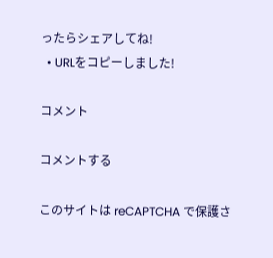ったらシェアしてね!
  • URLをコピーしました!

コメント

コメントする

このサイトは reCAPTCHA で保護さ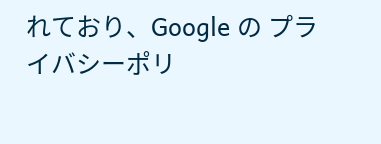れており、Google の プライバシーポリ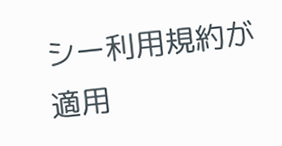シー利用規約が適用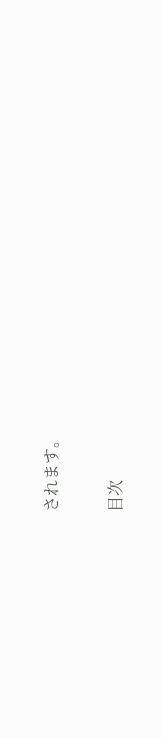されます。

目次